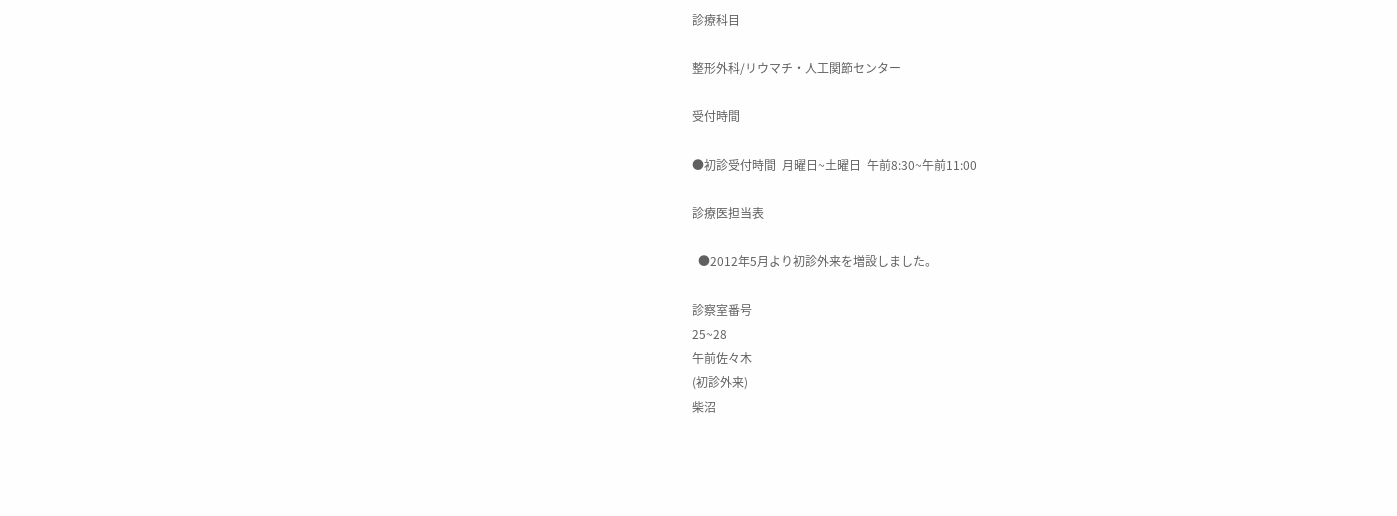診療科目

整形外科/リウマチ・人工関節センター

受付時間

●初診受付時間  月曜日~土曜日  午前8:30~午前11:00

診療医担当表

  ●2012年5月より初診外来を増設しました。

診察室番号
25~28
午前佐々木
(初診外来)
柴沼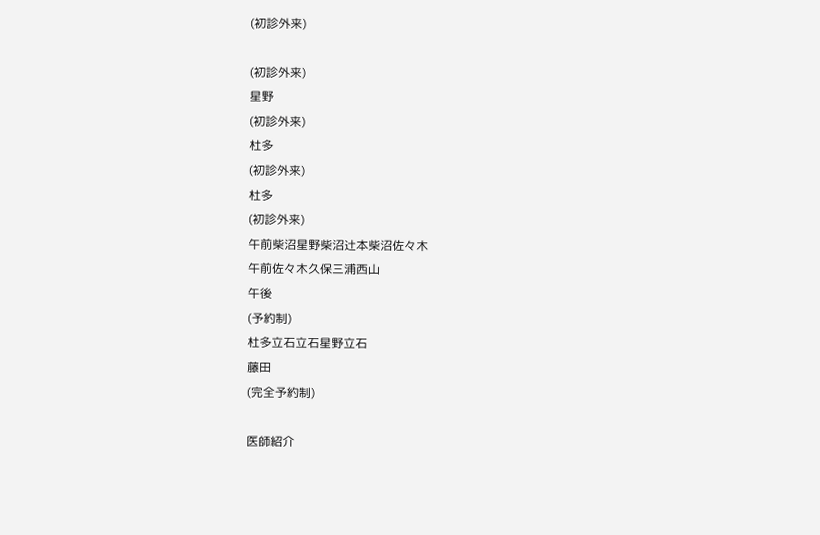(初診外来)

(初診外来)
星野
(初診外来)
杜多
(初診外来)
杜多
(初診外来)
午前柴沼星野柴沼辻本柴沼佐々木
午前佐々木久保三浦西山
午後
(予約制)
杜多立石立石星野立石
藤田
(完全予約制)

医師紹介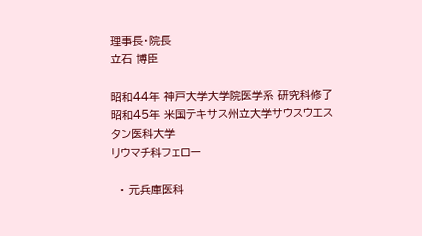理事長・院長
立石 博臣

昭和44年 神戸大学大学院医学系 研究科修了
昭和45年 米国テキサス州立大学サウスウエスタン医科大学
リウマチ科フェロー

  • 元兵庫医科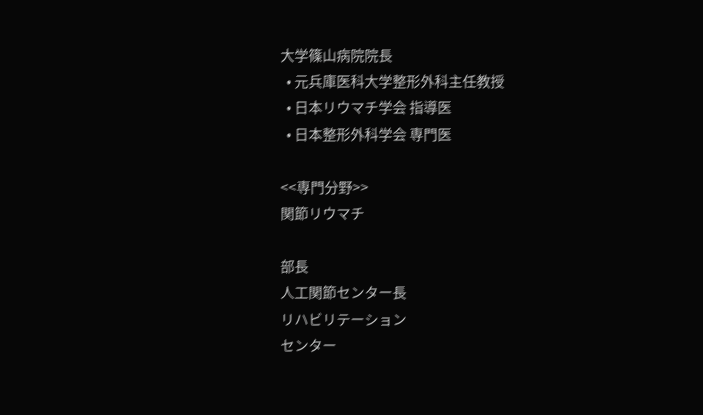大学篠山病院院長
  • 元兵庫医科大学整形外科主任教授
  • 日本リウマチ学会 指導医
  • 日本整形外科学会 専門医

<<専門分野>>
関節リウマチ

部長
人工関節センター長
リハビリテーション
センター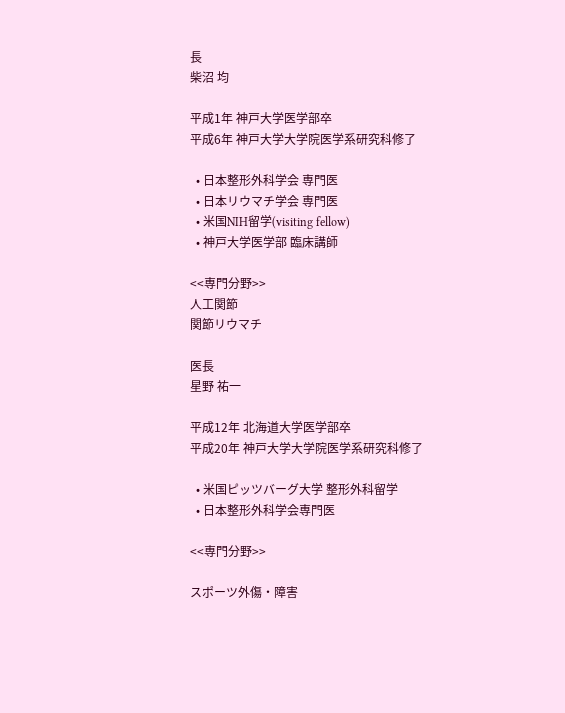長
柴沼 均

平成1年 神戸大学医学部卒
平成6年 神戸大学大学院医学系研究科修了

  • 日本整形外科学会 専門医
  • 日本リウマチ学会 専門医
  • 米国NIH留学(visiting fellow)
  • 神戸大学医学部 臨床講師

<<専門分野>>
人工関節
関節リウマチ

医長
星野 祐一

平成12年 北海道大学医学部卒
平成20年 神戸大学大学院医学系研究科修了

  • 米国ピッツバーグ大学 整形外科留学
  • 日本整形外科学会専門医

<<専門分野>>

スポーツ外傷・障害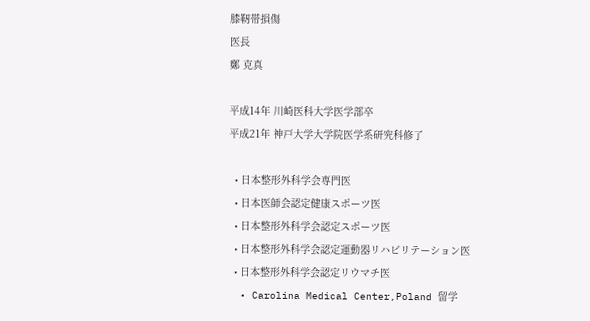膝靭帯損傷
医長
鄭 克真

平成14年 川崎医科大学医学部卒
平成21年 神戸大学大学院医学系研究科修了

  • 日本整形外科学会専門医
  • 日本医師会認定健康スポーツ医
  • 日本整形外科学会認定スポーツ医
  • 日本整形外科学会認定運動器リハビリテーション医
  • 日本整形外科学会認定リウマチ医
  • Carolina Medical Center,Poland 留学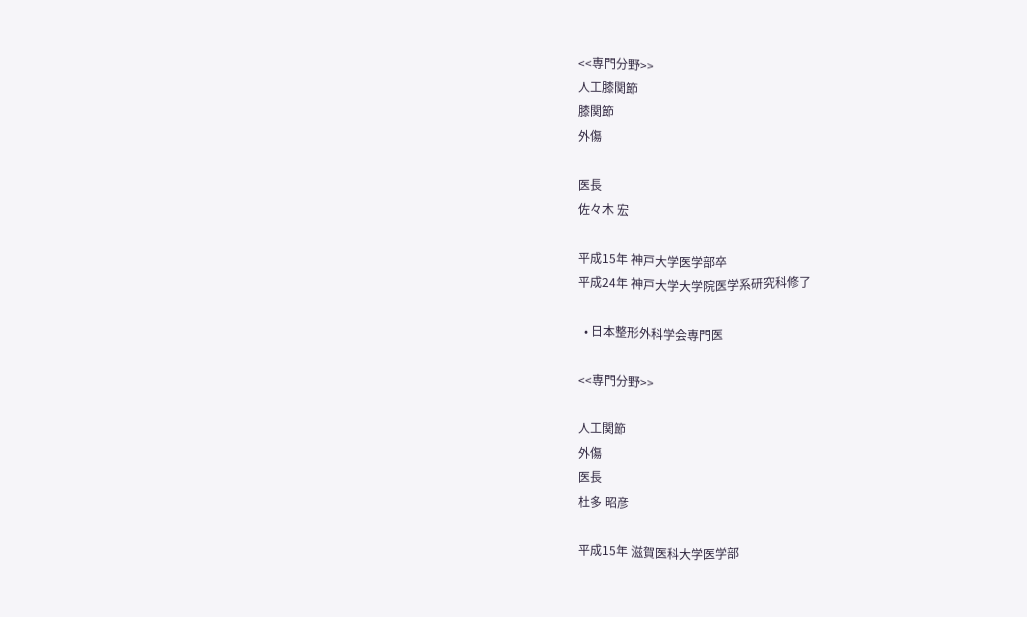<<専門分野>>
人工膝関節
膝関節
外傷

医長
佐々木 宏

平成15年 神戸大学医学部卒
平成24年 神戸大学大学院医学系研究科修了

  • 日本整形外科学会専門医

<<専門分野>>

人工関節
外傷
医長
杜多 昭彦

平成15年 滋賀医科大学医学部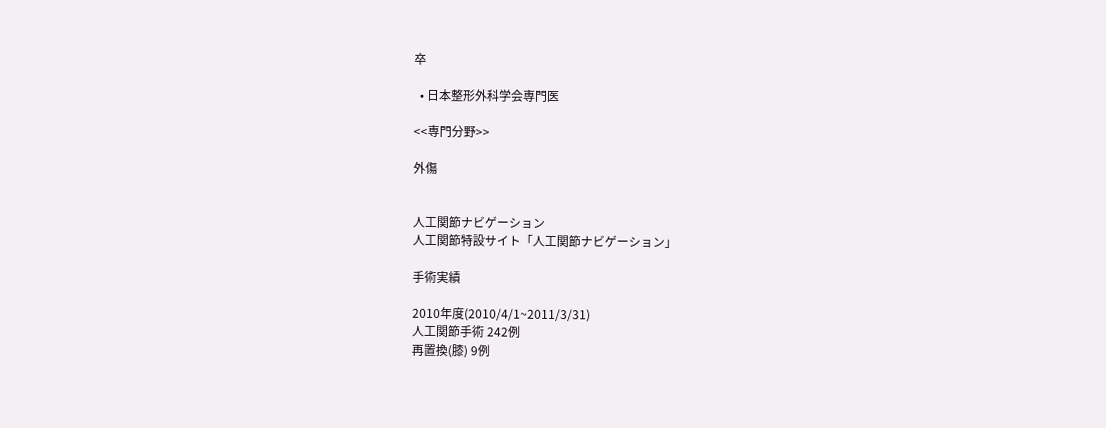卒

  • 日本整形外科学会専門医

<<専門分野>>

外傷


人工関節ナビゲーション
人工関節特設サイト「人工関節ナビゲーション」

手術実績

2010年度(2010/4/1~2011/3/31)
人工関節手術 242例
再置換(膝) 9例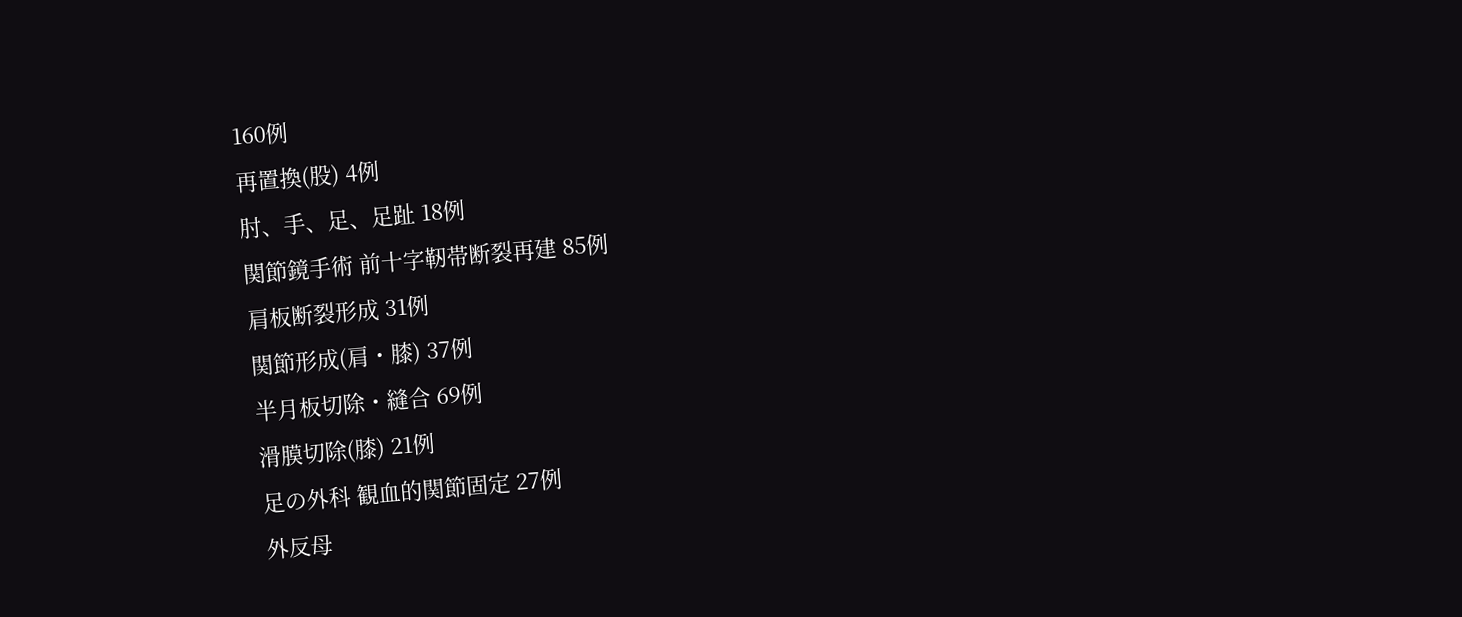160例
再置換(股) 4例
肘、手、足、足趾 18例
関節鏡手術 前十字靭帯断裂再建 85例
肩板断裂形成 31例
関節形成(肩・膝) 37例
半月板切除・縫合 69例
滑膜切除(膝) 21例
足の外科 観血的関節固定 27例
外反母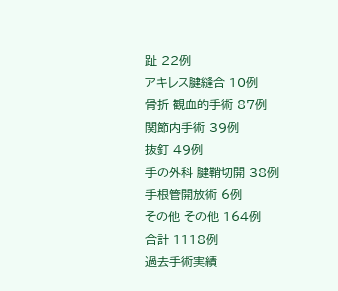趾 22例
アキレス腱縫合 10例
骨折 観血的手術 87例
関節内手術 39例
抜釘 49例
手の外科 腱鞘切開 38例
手根管開放術 6例
その他 その他 164例
合計 1118例
過去手術実績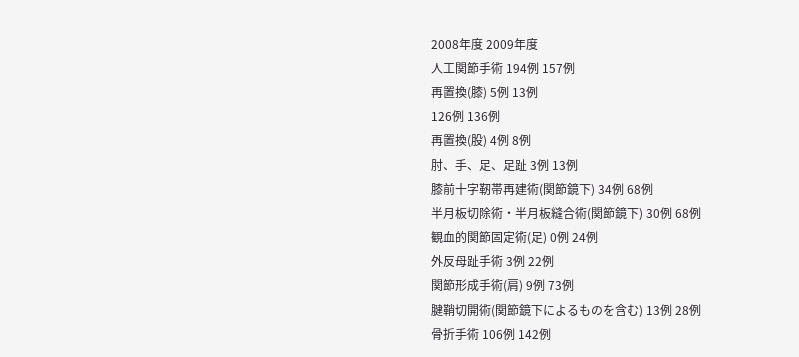2008年度 2009年度
人工関節手術 194例 157例
再置換(膝) 5例 13例
126例 136例
再置換(股) 4例 8例
肘、手、足、足趾 3例 13例
膝前十字靭帯再建術(関節鏡下) 34例 68例
半月板切除術・半月板縫合術(関節鏡下) 30例 68例
観血的関節固定術(足) 0例 24例
外反母趾手術 3例 22例
関節形成手術(肩) 9例 73例
腱鞘切開術(関節鏡下によるものを含む) 13例 28例
骨折手術 106例 142例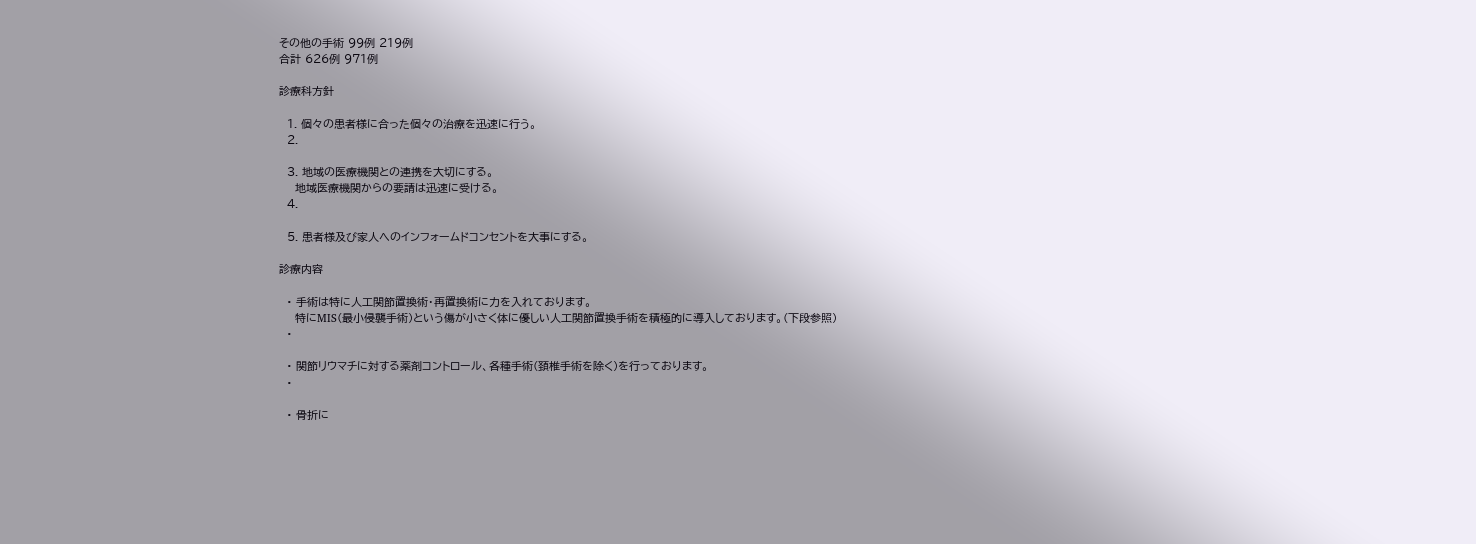その他の手術 99例 219例
合計 626例 971例

診療科方針

  1. 個々の患者様に合った個々の治療を迅速に行う。
  2.

  3. 地域の医療機関との連携を大切にする。
    地域医療機関からの要請は迅速に受ける。
  4.

  5. 患者様及び家人へのインフォームドコンセントを大事にする。

診療内容

  • 手術は特に人工関節置換術・再置換術に力を入れております。
    特にMIS(最小侵襲手術)という傷が小さく体に優しい人工関節置換手術を積極的に導入しております。(下段参照)
  •

  • 関節リウマチに対する薬剤コントロール、各種手術(頚椎手術を除く)を行っております。
  •

  • 骨折に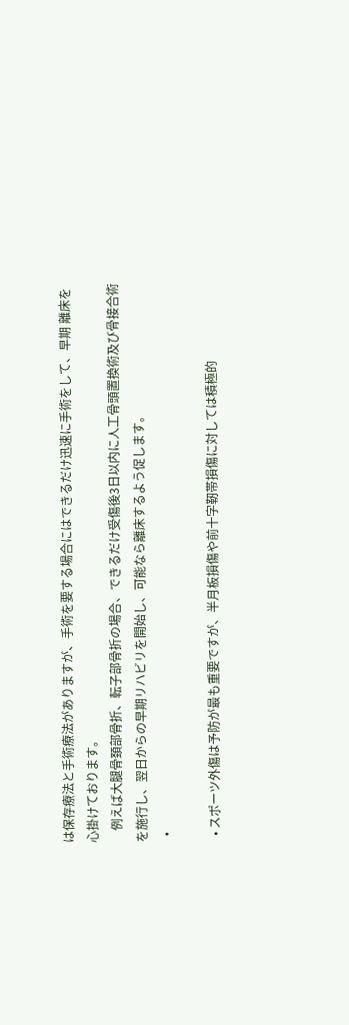は保存療法と手術療法がありますが、手術を要する場合にはできるだけ迅速に手術をして、早期 離床を心掛けております。
    例えば大腿骨頚部骨折、転子部骨折の場合、できるだけ受傷後3日以内に人工骨頭置換術及び骨接合術を施行し、翌日からの早期リハビリを開始し、可能なら離床するよう促します。
  •

  • スポーツ外傷は予防が最も重要ですが、半月板損傷や前十字靭帯損傷に対しては積極的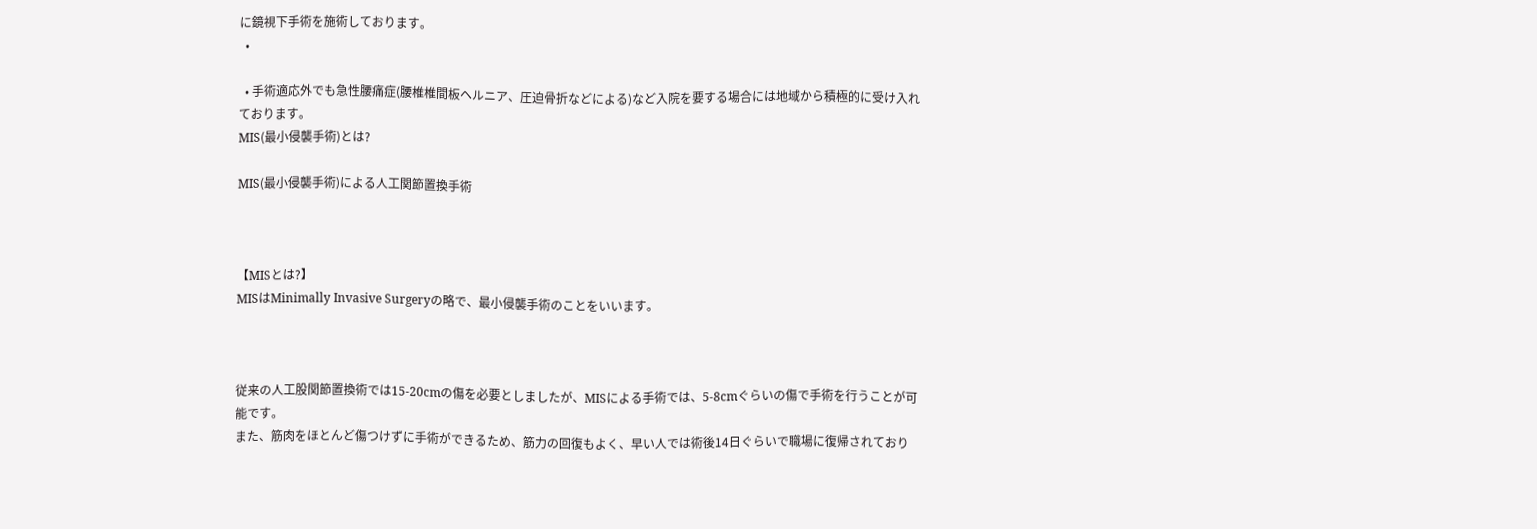に鏡視下手術を施術しております。
  •

  • 手術適応外でも急性腰痛症(腰椎椎間板ヘルニア、圧迫骨折などによる)など入院を要する場合には地域から積極的に受け入れております。
MIS(最小侵襲手術)とは?

MIS(最小侵襲手術)による人工関節置換手術



【MISとは?】
MISはMinimally Invasive Surgeryの略で、最小侵襲手術のことをいいます。



従来の人工股関節置換術では15-20cmの傷を必要としましたが、MISによる手術では、5-8cmぐらいの傷で手術を行うことが可能です。
また、筋肉をほとんど傷つけずに手術ができるため、筋力の回復もよく、早い人では術後14日ぐらいで職場に復帰されており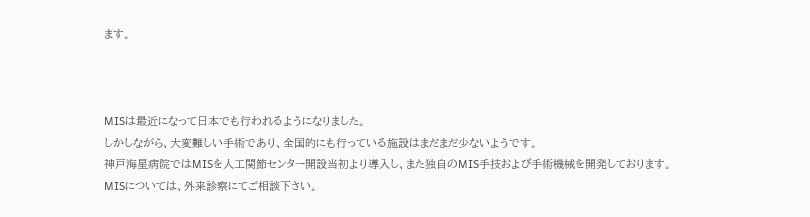ます。



MISは最近になって日本でも行われるようになりました。
しかしながら、大変難しい手術であり、全国的にも行っている施設はまだまだ少ないようです。
神戸海星病院ではMISを人工関節センター開設当初より導入し、また独自のMIS手技および手術機械を開発しております。
MISについては、外来診察にてご相談下さい。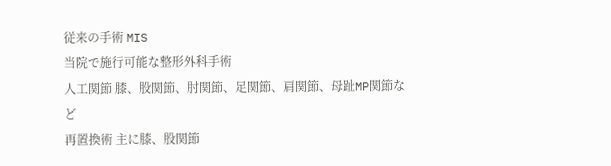従来の手術 MIS
当院で施行可能な整形外科手術
人工関節 膝、股関節、肘関節、足関節、肩関節、母趾MP関節など
再置換術 主に膝、股関節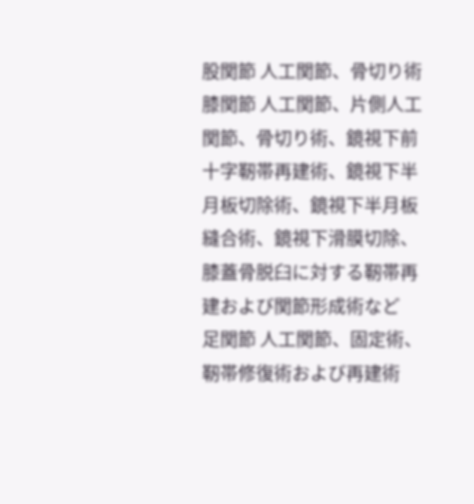股関節 人工関節、骨切り術
膝関節 人工関節、片側人工関節、骨切り術、鏡視下前十字靭帯再建術、鏡視下半月板切除術、鏡視下半月板縫合術、鏡視下滑膜切除、膝蓋骨脱臼に対する靭帯再建および関節形成術など
足関節 人工関節、固定術、靭帯修復術および再建術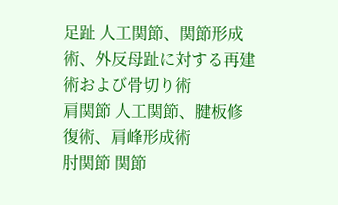足趾 人工関節、関節形成術、外反母趾に対する再建術および骨切り術
肩関節 人工関節、腱板修復術、肩峰形成術
肘関節 関節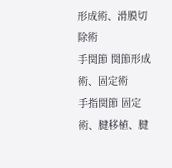形成術、滑膜切除術
手関節 関節形成術、固定術
手指関節 固定術、腱移植、腱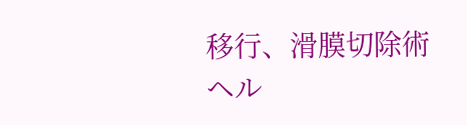移行、滑膜切除術
ヘル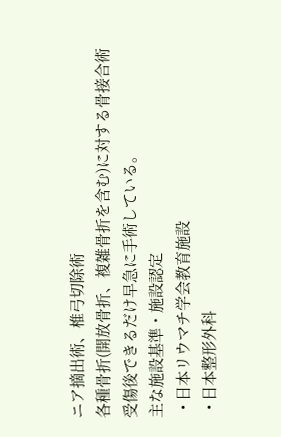ニア摘出術、椎弓切除術
各種骨折(開放骨折、複雑骨折を含む)に対する骨接合術 受傷後できるだけ早急に手術している。
主な施設基準・施設認定
  • 日本リウマチ学会教育施設
  • 日本整形外科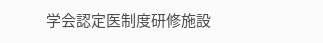学会認定医制度研修施設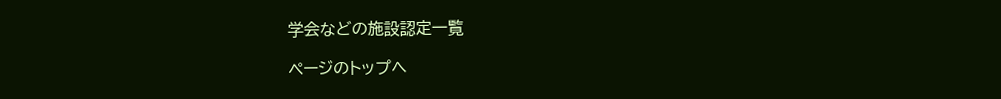学会などの施設認定一覧

ページのトップへ